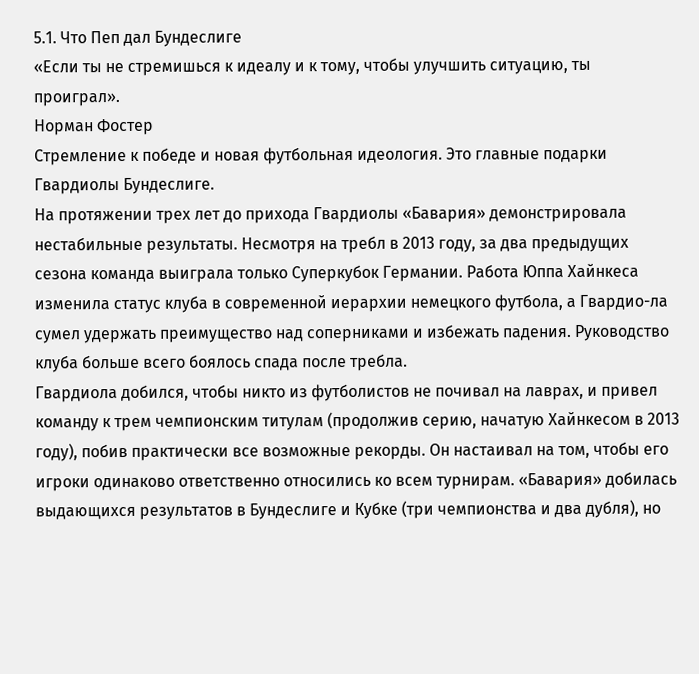5.1. Что Пеп дал Бундеслиге
«Если ты не стремишься к идеалу и к тому, чтобы улучшить ситуацию, ты проиграл».
Норман Фостер
Стремление к победе и новая футбольная идеология. Это главные подарки Гвардиолы Бундеслиге.
На протяжении трех лет до прихода Гвардиолы «Бавария» демонстрировала нестабильные результаты. Несмотря на требл в 2013 году, за два предыдущих сезона команда выиграла только Суперкубок Германии. Работа Юппа Хайнкеса изменила статус клуба в современной иерархии немецкого футбола, а Гвардио-ла сумел удержать преимущество над соперниками и избежать падения. Руководство клуба больше всего боялось спада после требла.
Гвардиола добился, чтобы никто из футболистов не почивал на лаврах, и привел команду к трем чемпионским титулам (продолжив серию, начатую Хайнкесом в 2013 году), побив практически все возможные рекорды. Он настаивал на том, чтобы его игроки одинаково ответственно относились ко всем турнирам. «Бавария» добилась выдающихся результатов в Бундеслиге и Кубке (три чемпионства и два дубля), но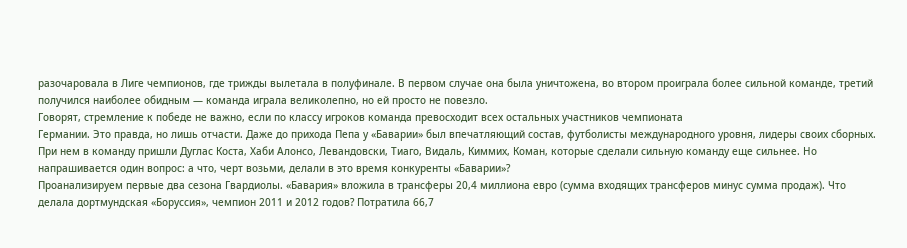разочаровала в Лиге чемпионов, где трижды вылетала в полуфинале. В первом случае она была уничтожена, во втором проиграла более сильной команде, третий получился наиболее обидным — команда играла великолепно, но ей просто не повезло.
Говорят, стремление к победе не важно, если по классу игроков команда превосходит всех остальных участников чемпионата
Германии. Это правда, но лишь отчасти. Даже до прихода Пепа у «Баварии» был впечатляющий состав, футболисты международного уровня, лидеры своих сборных. При нем в команду пришли Дуглас Коста, Хаби Алонсо, Левандовски, Тиаго, Видаль, Киммих, Коман, которые сделали сильную команду еще сильнее. Но напрашивается один вопрос: а что, черт возьми, делали в это время конкуренты «Баварии»?
Проанализируем первые два сезона Гвардиолы. «Бавария» вложила в трансферы 20,4 миллиона евро (сумма входящих трансферов минус сумма продаж). Что делала дортмундская «Боруссия», чемпион 2011 и 2012 годов? Потратила 66,7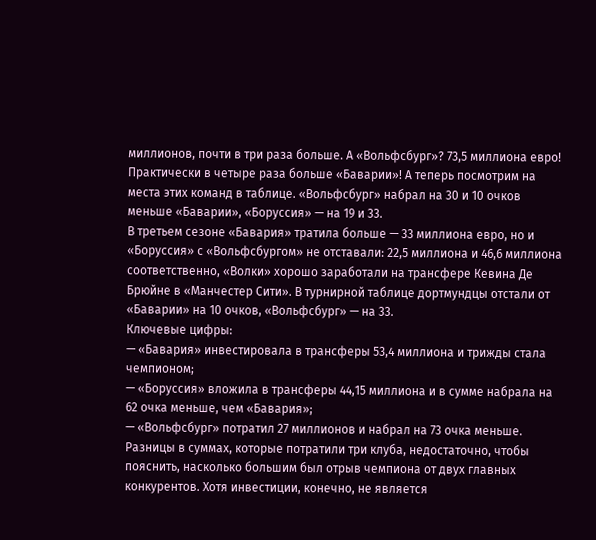миллионов, почти в три раза больше. А «Вольфсбург»? 73,5 миллиона евро! Практически в четыре раза больше «Баварии»! А теперь посмотрим на места этих команд в таблице. «Вольфсбург» набрал на 30 и 10 очков меньше «Баварии», «Боруссия» — на 19 и 33.
В третьем сезоне «Бавария» тратила больше — 33 миллиона евро, но и «Боруссия» с «Вольфсбургом» не отставали: 22,5 миллиона и 46,6 миллиона соответственно, «Волки» хорошо заработали на трансфере Кевина Де Брюйне в «Манчестер Сити». В турнирной таблице дортмундцы отстали от «Баварии» на 10 очков, «Вольфсбург» — на 33.
Ключевые цифры:
— «Бавария» инвестировала в трансферы 53,4 миллиона и трижды стала чемпионом;
— «Боруссия» вложила в трансферы 44,15 миллиона и в сумме набрала на 62 очка меньше, чем «Бавария»;
— «Вольфсбург» потратил 27 миллионов и набрал на 73 очка меньше.
Разницы в суммах, которые потратили три клуба, недостаточно, чтобы пояснить, насколько большим был отрыв чемпиона от двух главных конкурентов. Хотя инвестиции, конечно, не является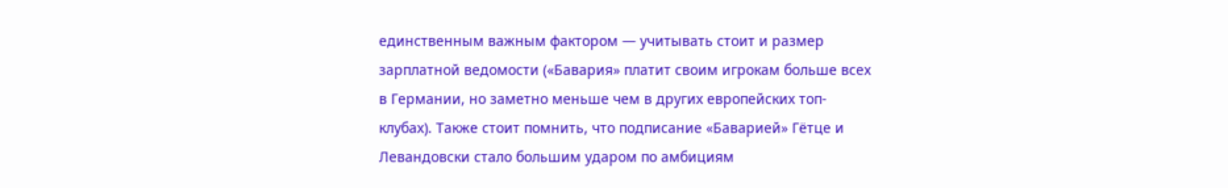единственным важным фактором — учитывать стоит и размер зарплатной ведомости («Бавария» платит своим игрокам больше всех в Германии, но заметно меньше чем в других европейских топ-клубах). Также стоит помнить, что подписание «Баварией» Гётце и Левандовски стало большим ударом по амбициям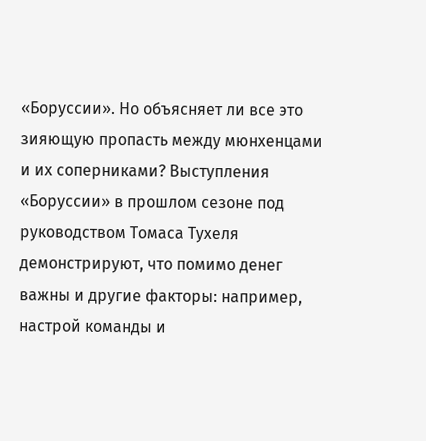«Боруссии». Но объясняет ли все это зияющую пропасть между мюнхенцами и их соперниками? Выступления «Боруссии» в прошлом сезоне под руководством Томаса Тухеля демонстрируют, что помимо денег важны и другие факторы: например, настрой команды и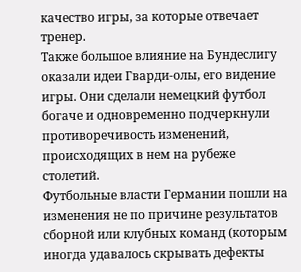качество игры, за которые отвечает тренер.
Также большое влияние на Бундеслигу оказали идеи Гварди-олы, его видение игры. Они сделали немецкий футбол богаче и одновременно подчеркнули противоречивость изменений, происходящих в нем на рубеже столетий.
Футбольные власти Германии пошли на изменения не по причине результатов сборной или клубных команд (которым иногда удавалось скрывать дефекты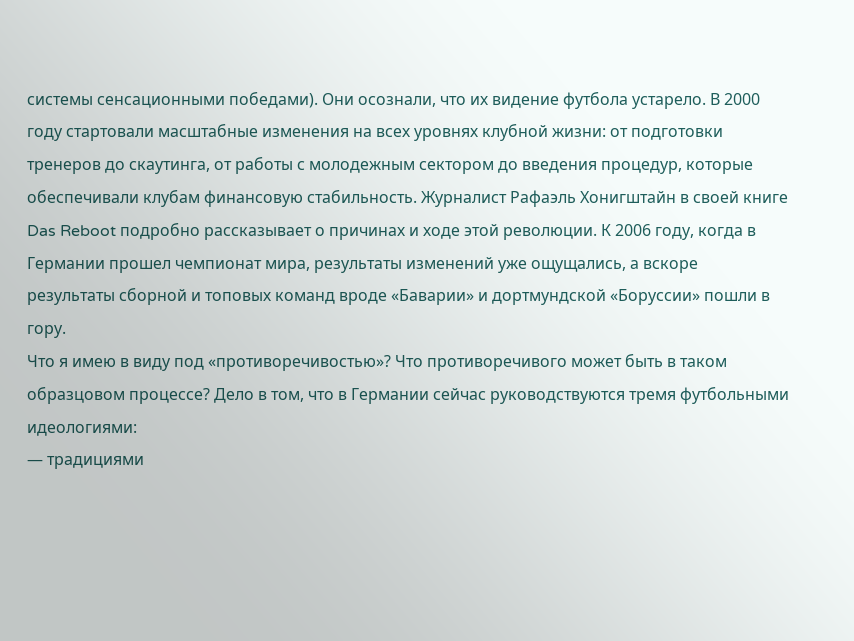системы сенсационными победами). Они осознали, что их видение футбола устарело. В 2000 году стартовали масштабные изменения на всех уровнях клубной жизни: от подготовки тренеров до скаутинга, от работы с молодежным сектором до введения процедур, которые обеспечивали клубам финансовую стабильность. Журналист Рафаэль Хонигштайн в своей книге Das Reboot подробно рассказывает о причинах и ходе этой революции. К 2006 году, когда в Германии прошел чемпионат мира, результаты изменений уже ощущались, а вскоре результаты сборной и топовых команд вроде «Баварии» и дортмундской «Боруссии» пошли в гору.
Что я имею в виду под «противоречивостью»? Что противоречивого может быть в таком образцовом процессе? Дело в том, что в Германии сейчас руководствуются тремя футбольными идеологиями:
— традициями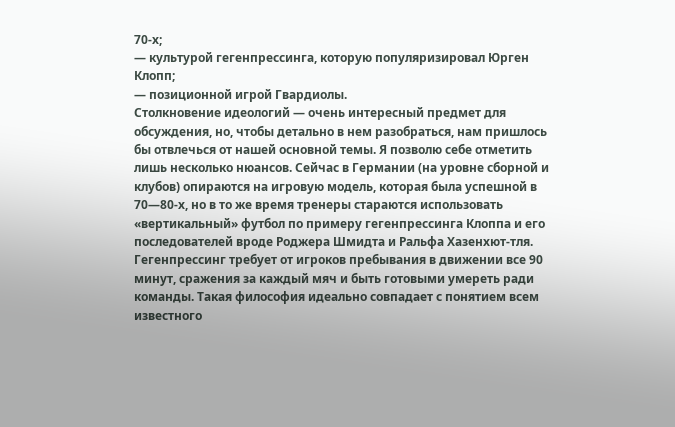70-х;
— культурой гегенпрессинга, которую популяризировал Юрген Клопп;
— позиционной игрой Гвардиолы.
Столкновение идеологий — очень интересный предмет для обсуждения, но, чтобы детально в нем разобраться, нам пришлось бы отвлечься от нашей основной темы. Я позволю себе отметить лишь несколько нюансов. Сейчас в Германии (на уровне сборной и клубов) опираются на игровую модель, которая была успешной в 70—80-х, но в то же время тренеры стараются использовать «вертикальный» футбол по примеру гегенпрессинга Клоппа и его последователей вроде Роджера Шмидта и Ральфа Хазенхют-тля. Гегенпрессинг требует от игроков пребывания в движении все 90 минут, сражения за каждый мяч и быть готовыми умереть ради команды. Такая философия идеально совпадает с понятием всем известного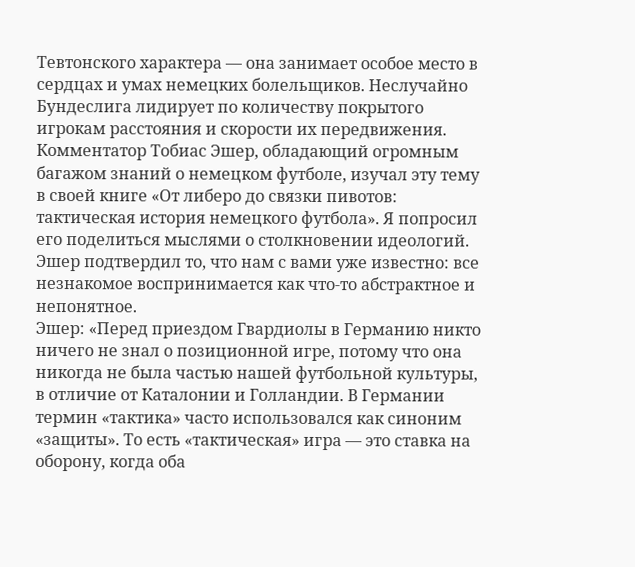Тевтонского характера — она занимает особое место в сердцах и умах немецких болельщиков. Неслучайно Бундеслига лидирует по количеству покрытого игрокам расстояния и скорости их передвижения.
Комментатор Тобиас Эшер, обладающий огромным багажом знаний о немецком футболе, изучал эту тему в своей книге «От либеро до связки пивотов: тактическая история немецкого футбола». Я попросил его поделиться мыслями о столкновении идеологий. Эшер подтвердил то, что нам с вами уже известно: все незнакомое воспринимается как что-то абстрактное и непонятное.
Эшер: «Перед приездом Гвардиолы в Германию никто ничего не знал о позиционной игре, потому что она никогда не была частью нашей футбольной культуры, в отличие от Каталонии и Голландии. В Германии термин «тактика» часто использовался как синоним «защиты». То есть «тактическая» игра — это ставка на оборону, когда оба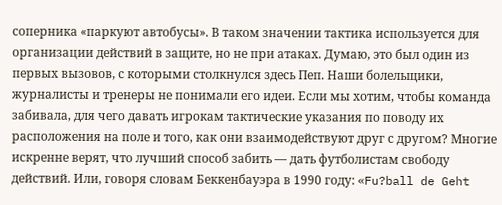соперника «паркуют автобусы». В таком значении тактика используется для организации действий в защите, но не при атаках. Думаю, это был один из первых вызовов, с которыми столкнулся здесь Пеп. Наши болельщики, журналисты и тренеры не понимали его идеи. Если мы хотим, чтобы команда забивала, для чего давать игрокам тактические указания по поводу их расположения на поле и того, как они взаимодействуют друг с другом? Многие искренне верят, что лучший способ забить — дать футболистам свободу действий. Или, говоря словам Беккенбауэра в 1990 году: «Fu?ball de Geht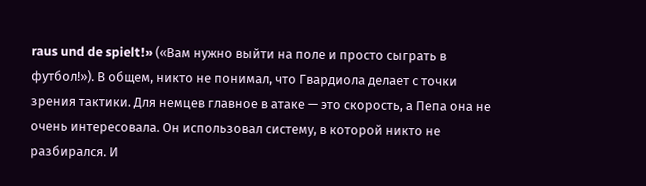raus und de spielt!» («Вам нужно выйти на поле и просто сыграть в футбол!»). В общем, никто не понимал, что Гвардиола делает с точки зрения тактики. Для немцев главное в атаке — это скорость, а Пепа она не очень интересовала. Он использовал систему, в которой никто не разбирался. И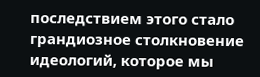последствием этого стало грандиозное столкновение идеологий, которое мы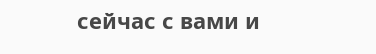сейчас с вами и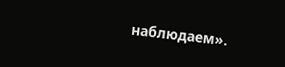наблюдаем».